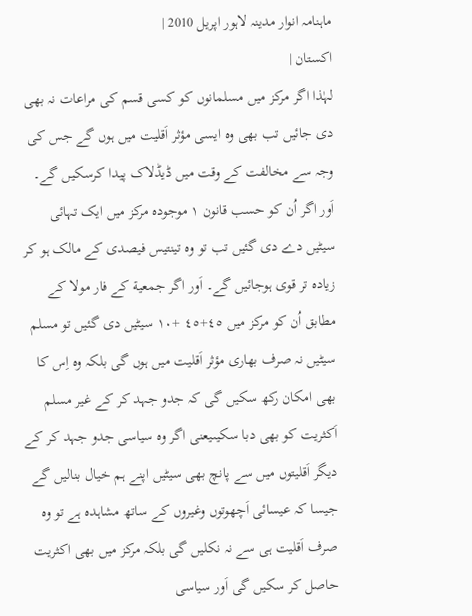ماہنامہ انوار مدینہ لاہور اپریل 2010 |
اكستان |
لہٰذا اگر مرکز میں مسلمانوں کو کسی قسم کی مراعات نہ بھی دی جائیں تب بھی وہ ایسی مؤثر اَقلیت میں ہوں گے جس کی وجہ سے مخالفت کے وقت میں ڈیڈلاک پیدا کرسکیں گے۔ اَور اگر اُن کو حسب قانون ١ موجودہ مرکز میں ایک تہائی سیٹیں دے دی گئیں تب تو وہ تینتیس فیصدی کے مالک ہو کر زیادہ تر قوی ہوجائیں گے۔ اَور اگر جمعیة کے فار مولا کے مطابق اُن کو مرکز میں ٤٥+٤٥ +١٠ سیٹیں دی گئیں تو مسلم سیٹیں نہ صرف بھاری مؤثر اَقلیت میں ہوں گی بلکہ وہ اِس کا بھی امکان رکھ سکیں گی کہ جدو جہد کر کے غیر مسلم اَکثریت کو بھی دبا سکیںیعنی اگر وہ سیاسی جدو جہد کر کے دیگر اَقلیتوں میں سے پانچ بھی سیٹیں اپنے ہم خیال بنالیں گے جیسا کہ عیسائی اَچھوتوں وغیروں کے ساتھ مشاہدہ ہے تو وہ صرف اَقلیت ہی سے نہ نکلیں گی بلکہ مرکز میں بھی اکثریت حاصل کر سکیں گی اَور سیاسی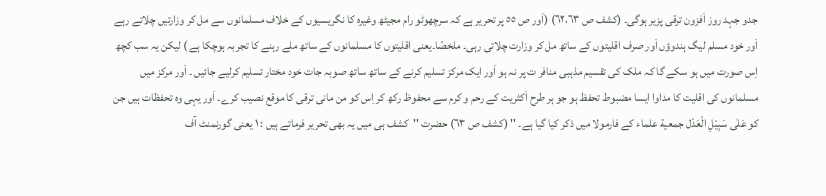جدو جہد روز اَفزون ترقی پزیر ہوگی۔ (کشف ص ٦٢،٦٣) (اَور ص ٥٥ پر تحریر ہے کہ سرچھوٹو رام مجیٹھ وغیرہ کا نگریسیوں کے خلاف مسلمانوں سے مل کر وزارتیں چلاتے رہے اَور خود مسلم لیگ ہندوؤں اَور صرف اقلیتوں کے ساتھ مل کر وزارت چلاتی رہی۔ ملخصًا۔یعنی اقلیتوں کا مسلمانوں کے ساتھ ملے رہنے کا تجربہ ہوچکا ہے ) لیکن یہ سب کچھ اِس صورت میں ہو سکے گا کہ ملک کی تقسیم مذہبی منافر ت پر نہ ہو اَور ایک مرکز تسلیم کرنے کے ساتھ ساتھ صوبہ جات خود مختار تسلیم کرلیے جائیں ۔ اَور مرکز میں مسلمانوں کی اقلیت کا مداوا ایسا مضبوط تحفظ ہو جو ہر طرح اَکثریت کے رحم و کرم سے محفوظ رکھ کر اِس کو من مانی ترقی کا موقع نصیب کرے۔ اَور یہی وہ تحفظات ہیں جن کو عَلٰی سَبِیْلِ الْعَدْل جمعیة علماء کے فارمولا میں ذکر کیا گیا ہے۔ '' (کشف ص ٦٣) حضرت ''کشف ہی میں یہ بھی تحریر فرماتے ہیں : ١ یعنی گورنمنٹ آف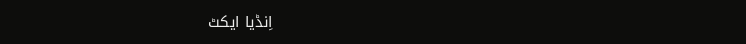اِنڈیا ایکٹ